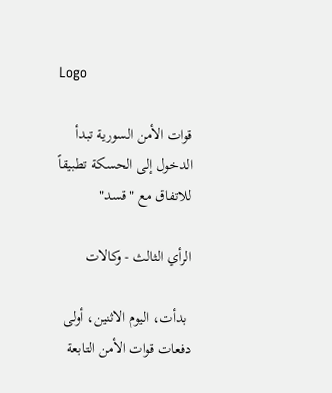Logo

قوات الأمن السورية تبدأ الدخول إلى الحسكة تطبيقاً للاتفاق مع "قسد"

الرأي الثالث - وكالات

 بدأت، اليوم الاثنين، أولى دفعات قوات الأمن التابعة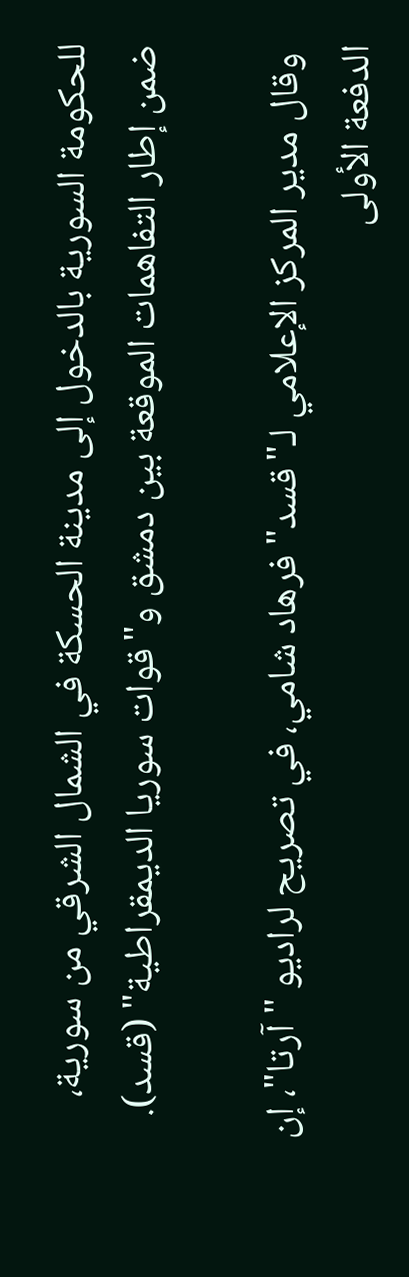للحكومة السورية بالدخول إلى مدينة الحسكة في الشمال الشرقي من سورية، ضمن إطار التفاهمات الموقعة بين دمشق و"قوات سوريا الديمقراطية" (قسد).

 وقال مدير المركز الإعلامي لـ"قسد" فرهاد شامي، في تصريح لراديو "آرتا"، إن الدفعة الأولى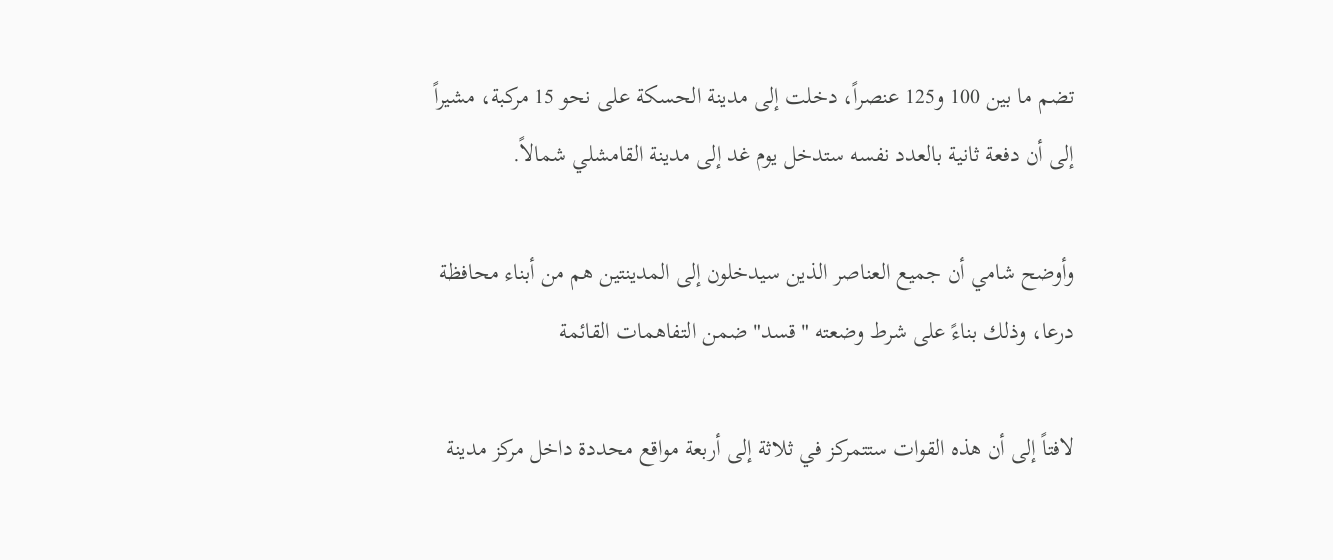تضم ما بين 100 و125 عنصراً، دخلت إلى مدينة الحسكة على نحو 15 مركبة، مشيراً إلى أن دفعة ثانية بالعدد نفسه ستدخل يوم غد إلى مدينة القامشلي شمالاً.

وأوضح شامي أن جميع العناصر الذين سيدخلون إلى المدينتين هم من أبناء محافظة درعا، وذلك بناءً على شرط وضعته "قسد" ضمن التفاهمات القائمة

لافتاً إلى أن هذه القوات ستتمركز في ثلاثة إلى أربعة مواقع محددة داخل مركز مدينة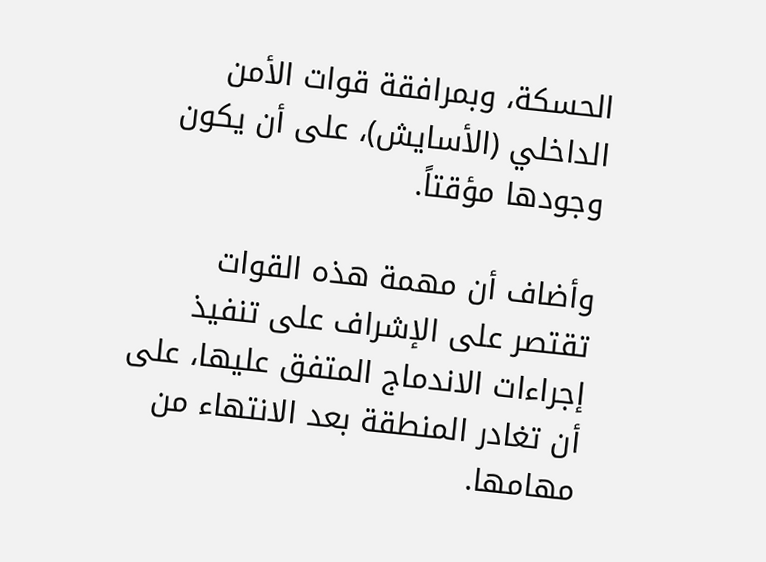الحسكة، وبمرافقة قوات الأمن الداخلي (الأسايش)، على أن يكون وجودها مؤقتاً.

وأضاف أن مهمة هذه القوات تقتصر على الإشراف على تنفيذ إجراءات الاندماج المتفق عليها، على أن تغادر المنطقة بعد الانتهاء من مهامها.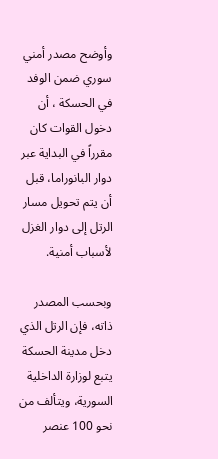وأوضح مصدر أمني سوري ضمن الوفد في الحسكة ، أن دخول القوات كان مقرراً في البداية عبر دوار البانوراما، قبل أن يتم تحويل مسار الرتل إلى دوار الغزل لأسباب أمنية.

وبحسب المصدر ذاته، فإن الرتل الذي دخل مدينة الحسكة يتبع لوزارة الداخلية السورية، ويتألف من نحو 100 عنصر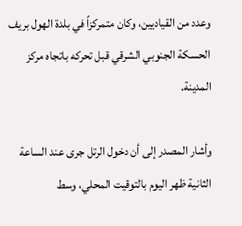وعدد من القياديين، وكان متمركزاً في بلدة الهول بريف الحسكة الجنوبي الشرقي قبل تحركه باتجاه مركز المدينة.

وأشار المصدر إلى أن دخول الرتل جرى عند الساعة الثانية ظهر اليوم بالتوقيت المحلي، وسط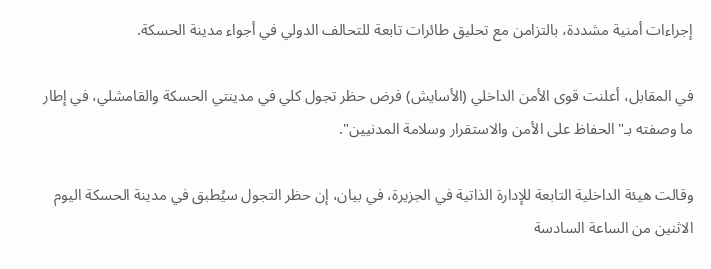إجراءات أمنية مشددة، بالتزامن مع تحليق طائرات تابعة للتحالف الدولي في أجواء مدينة الحسكة.

في المقابل، أعلنت قوى الأمن الداخلي (الأسايش) فرض حظر تجول كلي في مدينتي الحسكة والقامشلي، في إطار ما وصفته بـ"الحفاظ على الأمن والاستقرار وسلامة المدنيين".

وقالت هيئة الداخلية التابعة للإدارة الذاتية في الجزيرة، في بيان، إن حظر التجول سيُطبق في مدينة الحسكة اليوم الاثنين من الساعة السادسة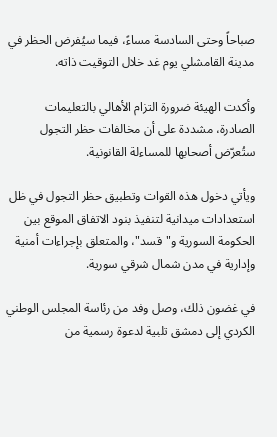صباحاً وحتى السادسة مساءً، فيما سيُفرض الحظر في مدينة القامشلي يوم غد خلال التوقيت ذاته.

وأكدت الهيئة ضرورة التزام الأهالي بالتعليمات الصادرة، مشددة على أن مخالفات حظر التجول ستُعرّض أصحابها للمساءلة القانونية.

ويأتي دخول هذه القوات وتطبيق حظر التجول في ظل استعدادات ميدانية لتنفيذ بنود الاتفاق الموقع بين الحكومة السورية و"قسد"، والمتعلق بإجراءات أمنية وإدارية في مدن شمال شرقي سورية.

في غضون ذلك، وصل وفد من رئاسة المجلس الوطني الكردي إلى دمشق تلبية لدعوة رسمية من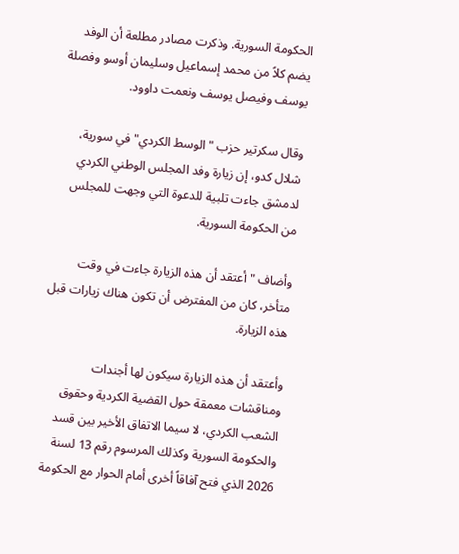الحكومة السورية. وذكرت مصادر مطلعة أن الوفد يضم كلاً من محمد إسماعيل وسليمان أوسو وفصلة يوسف وفيصل يوسف ونعمت داوود.

وقال سكرتير حزب "الوسط الكردي" في سورية، شلال كدو، إن زيارة وفد المجلس الوطني الكردي لدمشق جاءت تلبية للدعوة التي وجهت للمجلس من الحكومة السورية.

وأضاف "أعتقد أن هذه الزيارة جاءت في وقت متأخر، كان من المفترض أن تكون هناك زيارات قبل هذه الزيارة.

وأعتقد أن هذه الزيارة سيكون لها أجندات ومناقشات معمقة حول القضية الكردية وحقوق الشعب الكردي، لا سيما الاتفاق الأخير بين قسد والحكومة السورية وكذلك المرسوم رقم 13 لسنة 2026 الذي فتح آفاقاً أخرى أمام الحوار مع الحكومة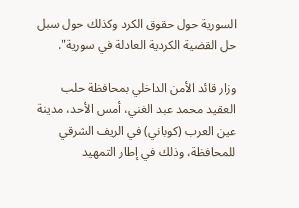السورية حول حقوق الكرد وكذلك حول سبل حل القضية الكردية العادلة في سورية".

وزار قائد الأمن الداخلي بمحافظة حلب العقيد محمد عبد الغني، أمس الأحد، مدينة عين العرب (كوباني) في الريف الشرقي للمحافظة، وذلك في إطار التمهيد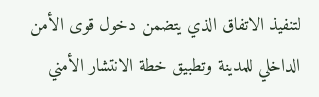لتنفيذ الاتفاق الذي يتضمن دخول قوى الأمن الداخلي للمدينة وتطبيق خطة الانتشار الأمني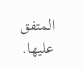المتفق عليها.